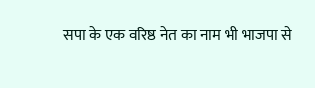सपा के एक वरिष्ठ नेत का नाम भी भाजपा से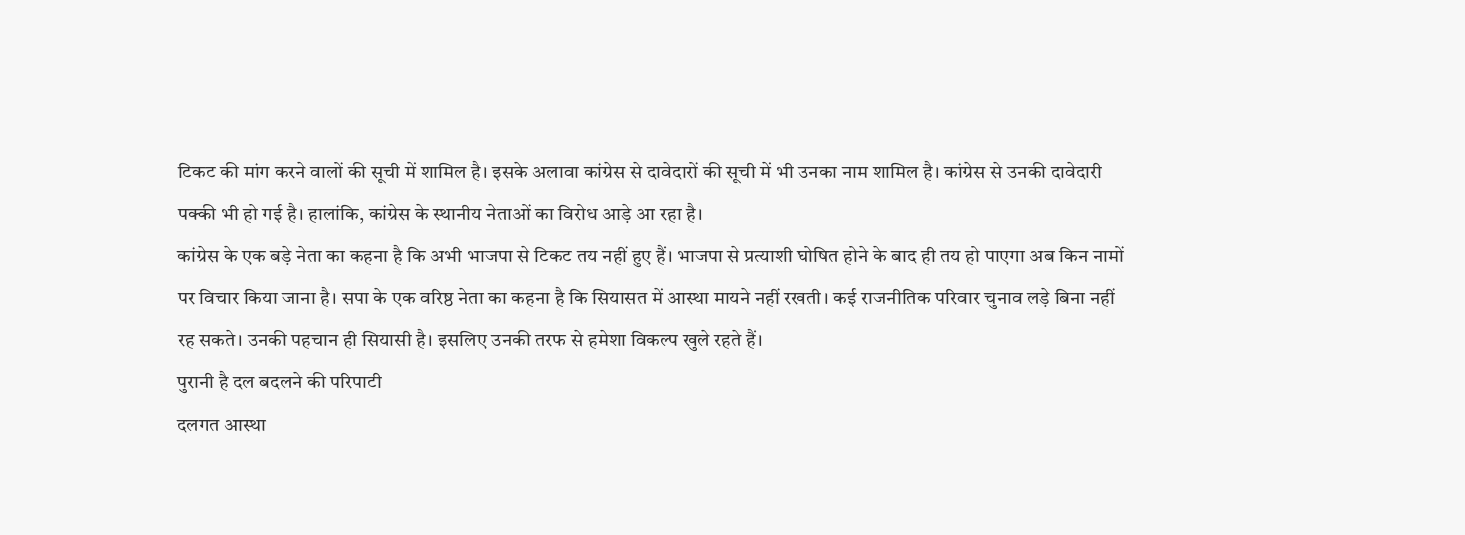टिकट की मांग करने वालों की सूची में शामिल है। इसके अलावा कांग्रेस से दावेदारों की सूची में भी उनका नाम शामिल है। कांग्रेस से उनकी दावेदारी पक्की भी हो गई है। हालांकि, कांग्रेस के स्थानीय नेताओं का विरोध आड़े आ रहा है।
कांग्रेस के एक बड़े नेता का कहना है कि अभी भाजपा से टिकट तय नहीं हुए हैं। भाजपा से प्रत्याशी घोषित होने के बाद ही तय हो पाएगा अब किन नामों पर विचार किया जाना है। सपा के एक वरिष्ठ नेता का कहना है कि सियासत में आस्था मायने नहीं रखती। कई राजनीतिक परिवार चुनाव लड़े बिना नहीं रह सकते। उनकी पहचान ही सियासी है। इसलिए उनकी तरफ से हमेशा विकल्प खुले रहते हैं।
पुरानी है दल बदलने की परिपाटी
दलगत आस्था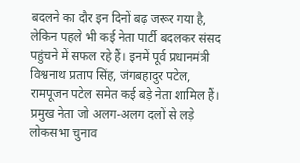बदलने का दौर इन दिनों बढ़ जरूर गया है, लेकिन पहले भी कई नेता पार्टी बदलकर संसद पहुंचने में सफल रहे हैं। इनमें पूर्व प्रधानमंत्री विश्वनाथ प्रताप सिंह, जंगबहादुर पटेल, रामपूजन पटेल समेत कई बड़े नेता शामिल हैं।
प्रमुख नेता जो अलग-अलग दलों से लड़े लोकसभा चुनाव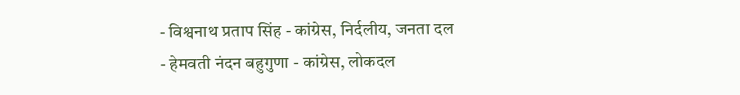- विश्वनाथ प्रताप सिंह - कांग्रेस, निर्दलीय, जनता दल
- हेमवती नंदन बहुगुणा - कांग्रेस, लोकदल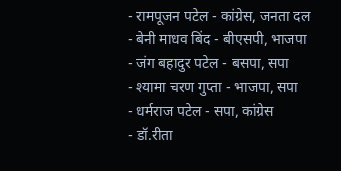- रामपूजन पटेल - कांग्रेस, जनता दल
- बेनी माधव बिंद - बीएसपी, भाजपा
- जंग बहादुर पटेल - बसपा, सपा
- श्यामा चरण गुप्ता - भाजपा, सपा
- धर्मराज पटेल - सपा, कांग्रेस
- डॉ.रीता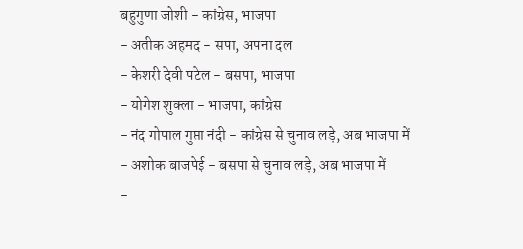बहुगुणा जोशी - कांग्रेस, भाजपा
- अतीक अहमद - सपा, अपना दल
- केशरी देवी पटेल - बसपा, भाजपा
- योगेश शुक्ला - भाजपा, कांग्रेस
- नंद गोपाल गुप्ता नंदी - कांग्रेस से चुनाव लड़े, अब भाजपा में
- अशोक बाजपेई - बसपा से चुनाव लड़े, अब भाजपा में
-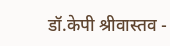डॉ.केपी श्रीवास्तव -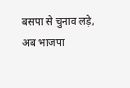बसपा से चुनाव लड़े, अब भाजपा